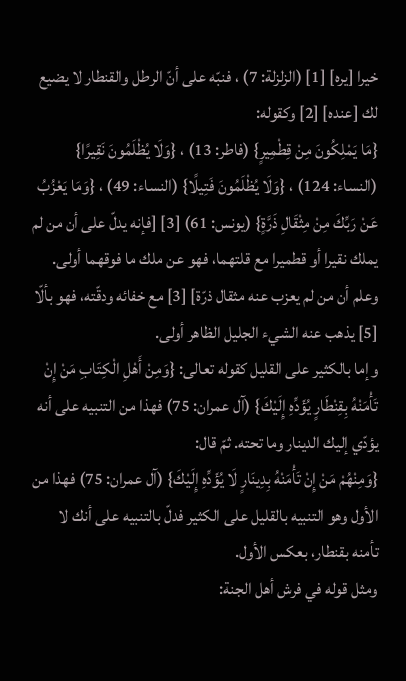خيرا [يره] [1] (الزلزلة: 7) ، فنبّه على أنّ الرطل والقنطار لا يضيع لك [عنده] [2] وكقوله:
{مَا يَمْلِكُونَ مِنْ قِطْمِيرٍ} (فاطر: 13) ، {وَلَا يُظْلَمُونَ نَقِيرًا} (النساء: 124) ، {وَلَا يُظْلَمُونَ فَتِيلًا} (النساء: 49) ، {وَمَا يَعْزُبُ عَنْ رَبِّكَ مِنْ مِثْقَالِ ذَرَّةٍ} (يونس: 61) [3] [فإنه يدلّ على أن من لم يملك نقيرا أو قطميرا مع قلتهما، فهو عن ملك ما فوقهما أولى.
وعلم أن من لم يعزب عنه مثقال ذرّة] [3] مع خفائه ودقّته، فهو بألّا [5] يذهب عنه الشيء الجليل الظاهر أولى.
وإما بالكثير على القليل كقوله تعالى: {وَمِنْ أَهْلِ الْكِتَابِ مَنْ إِنْ تَأْمَنْهُ بِقِنْطَارٍ يُؤَدِّهِ إِلَيْكَ} (آل عمران: 75) فهذا من التنبيه على أنه يؤدّي إليك الدينار وما تحته. ثمّ قال:
{وَمِنْهُمْ مَنْ إِنْ تَأْمَنْهُ بِدِينَارٍ لَا يُؤَدِّهِ إِلَيْكَ} (آل عمران: 75) فهذا من الأول وهو التنبيه بالقليل على الكثير فدلّ بالتنبيه على أنك لا تأمنه بقنطار، بعكس الأول.
ومثل قوله في فرش أهل الجنة: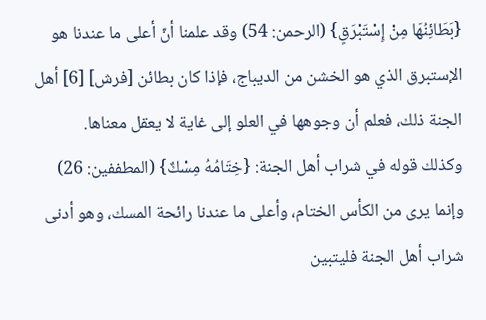{بَطَائِنُهَا مِنْ إِسْتَبْرَقٍ} (الرحمن: 54) وقد علمنا أنّ أعلى ما عندنا هو الإستبرق الذي هو الخشن من الديباج، فإذا كان بطائن [فرش] [6] أهل الجنة ذلك، فعلم أن وجوهها في العلو إلى غاية لا يعقل معناها.
وكذلك قوله في شراب أهل الجنة: {خِتَامُهُ مِسْكٌ} (المطففين: 26) وإنما يرى من الكأس الختام، وأعلى ما عندنا رائحة المسك، وهو أدنى شراب أهل الجنة فليتبين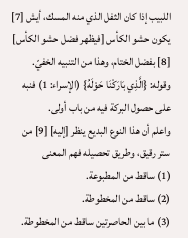اللبيب إذا كان الثفل الذي منه المسك، أيش [7] يكون حشو الكأس [فيظهر فضل حشو الكأس] [8] بفضل الختام، وهذا من التنبيه الخفيّ.
وقوله: {الَّذِي بَارَكْنَا حَوْلَهُ} (الإسراء: 1) فنبه على حصول البركة فيه من باب أولى.
واعلم أن هذا النوع البديع ينظر [إليه] [9] من ستر رقيق، وطريق تحصيله فهم المعنى
(1) ساقط من المطبوعة.
(2) ساقط من المخطوطة.
(3) ما بين الحاصرتين ساقط من المخطوطة.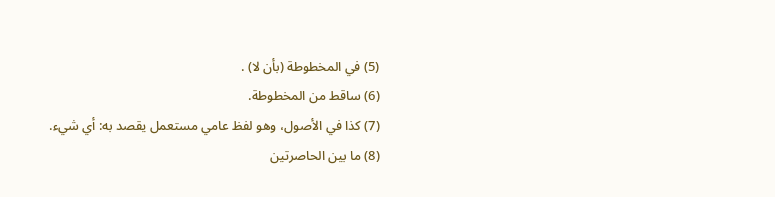(5) في المخطوطة (بأن لا) .
(6) ساقط من المخطوطة.
(7) كذا في الأصول، وهو لفظ عامي مستعمل يقصد به: أي شيء.
(8) ما بين الحاصرتين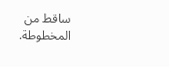ساقط من المخطوطة.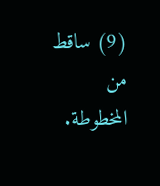(9) ساقط من المخطوطة.